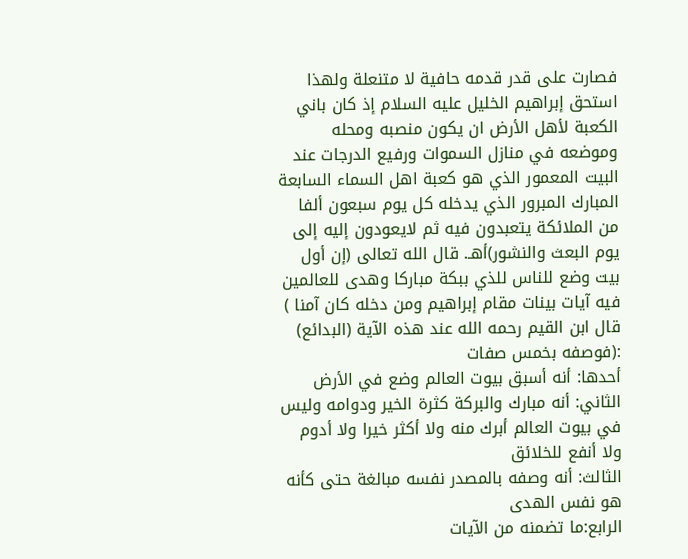فصارت على قدر قدمه حافية لا متنعلة ولهذا استحق إبراهيم الخليل عليه السلام إذ كان باني الكعبة لأهل الأرض ان يكون منصبه ومحله وموضعه في منازل السموات ورفيع الدرجات عند البيت المعمور الذي هو كعبة اهل السماء السابعة المبارك المبرور الذي يدخله كل يوم سبعون ألفا من الملائكة يتعبدون فيه ثم لايعودون إليه إلى يوم البعث والنشور)أهـ. قال الله تعالى (إن أول بيت وضع للناس للذي ببكة مباركا وهدى للعالمين فيه آيات بينات مقام إبراهيم ومن دخله كان آمنا ) قال ابن القيم رحمه الله عند هذه الآية (البدائع) :(فوصفه بخمس صفات
أحدها: أنه أسبق بيوت العالم وضع في الأرض
الثاني: أنه مبارك والبركة كثرة الخير ودوامه وليس في بيوت العالم أبرك منه ولا أكثر خيرا ولا أدوم ولا أنفع للخلائق
الثالث: أنه وصفه بالمصدر نفسه مبالغة حتى كأنه هو نفس الهدى
الرابع:ما تضمنه من الآيات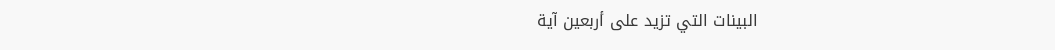البينات التي تزيد على أربعين آية